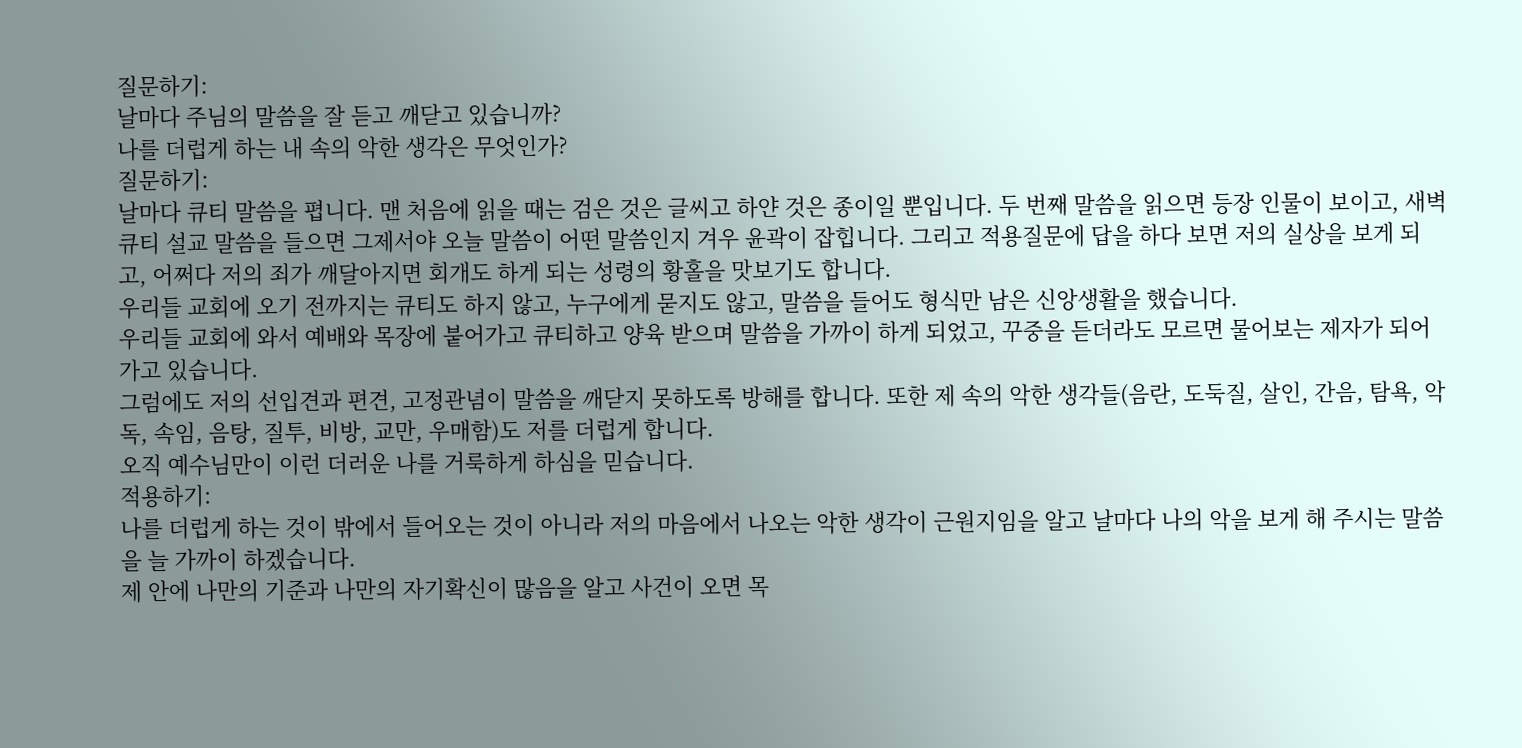질문하기:
날마다 주님의 말씀을 잘 듣고 깨닫고 있습니까?
나를 더럽게 하는 내 속의 악한 생각은 무엇인가?
질문하기:
날마다 큐티 말씀을 폅니다. 맨 처음에 읽을 때는 검은 것은 글씨고 하얀 것은 종이일 뿐입니다. 두 번째 말씀을 읽으면 등장 인물이 보이고, 새벽 큐티 설교 말씀을 들으면 그제서야 오늘 말씀이 어떤 말씀인지 겨우 윤곽이 잡힙니다. 그리고 적용질문에 답을 하다 보면 저의 실상을 보게 되고, 어쩌다 저의 죄가 깨달아지면 회개도 하게 되는 성령의 황홀을 맛보기도 합니다.
우리들 교회에 오기 전까지는 큐티도 하지 않고, 누구에게 묻지도 않고, 말씀을 들어도 형식만 남은 신앙생활을 했습니다.
우리들 교회에 와서 예배와 목장에 붙어가고 큐티하고 양육 받으며 말씀을 가까이 하게 되었고, 꾸중을 듣더라도 모르면 물어보는 제자가 되어가고 있습니다.
그럼에도 저의 선입견과 편견, 고정관념이 말씀을 깨닫지 못하도록 방해를 합니다. 또한 제 속의 악한 생각들(음란, 도둑질, 살인, 간음, 탐욕, 악독, 속임, 음탕, 질투, 비방, 교만, 우매함)도 저를 더럽게 합니다.
오직 예수님만이 이런 더러운 나를 거룩하게 하심을 믿습니다.
적용하기:
나를 더럽게 하는 것이 밖에서 들어오는 것이 아니라 저의 마음에서 나오는 악한 생각이 근원지임을 알고 날마다 나의 악을 보게 해 주시는 말씀을 늘 가까이 하겠습니다.
제 안에 나만의 기준과 나만의 자기확신이 많음을 알고 사건이 오면 목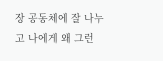장 공동체에 잘 나누고 나에게 왜 그런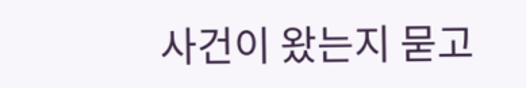사건이 왔는지 묻고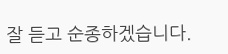잘 듣고 순종하겠습니다.